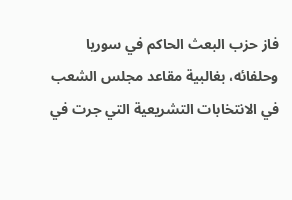فاز حزب البعث الحاكم في سوريا وحلفائه، بغالبية مقاعد مجلس الشعب في الانتخابات التشريعية التي جرت في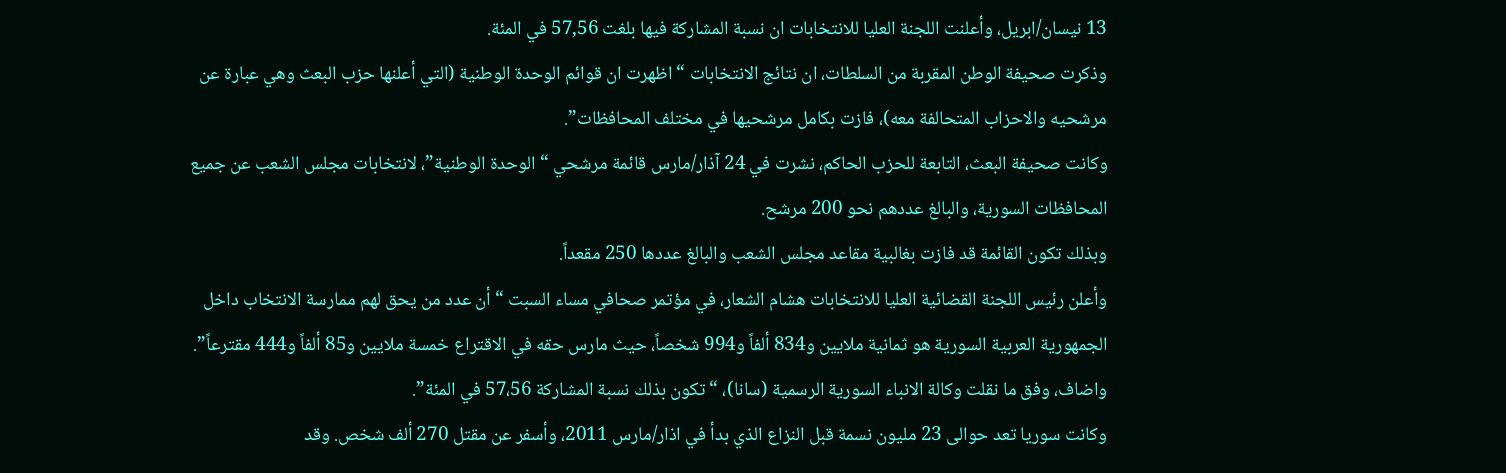13 نيسان/ابريل، وأعلنت اللجنة العليا للانتخابات ان نسبة المشاركة فيها بلغت 57,56 في المئة.
وذكرت صحيفة الوطن المقربة من السلطات، ان نتائج الانتخابات “اظهرت ان قوائم الوحدة الوطنية (التي أعلنها حزب البعث وهي عبارة عن مرشحيه والاحزاب المتحالفة معه)، فازت بكامل مرشحيها في مختلف المحافظات”.
وكانت صحيفة البعث، التابعة للحزب الحاكم، نشرت في 24 آذار/مارس قائمة مرشحي “الوحدة الوطنية”، لانتخابات مجلس الشعب عن جميع المحافظات السورية، والبالغ عددهم نحو 200 مرشح.
وبذلك تكون القائمة قد فازت بغالبية مقاعد مجلس الشعب والبالغ عددها 250 مقعداً.
وأعلن رئيس اللجنة القضائية العليا للانتخابات هشام الشعار، في مؤتمر صحافي مساء السبت “أن عدد من يحق لهم ممارسة الانتخاب داخل الجمهورية العربية السورية هو ثمانية ملايين و834 ألفاً و994 شخصاً، حيث مارس حقه في الاقتراع خمسة ملايين و85 ألفاً و444 مقترعاً”.
واضاف، وفق ما نقلت وكالة الانباء السورية الرسمية (سانا)، “تكون بذلك نسبة المشاركة 57،56 في المئة”.
وكانت سوريا تعد حوالى 23 مليون نسمة قبل النزاع الذي بدأ في اذار/مارس 2011، وأسفر عن مقتل 270 ألف شخص. وقد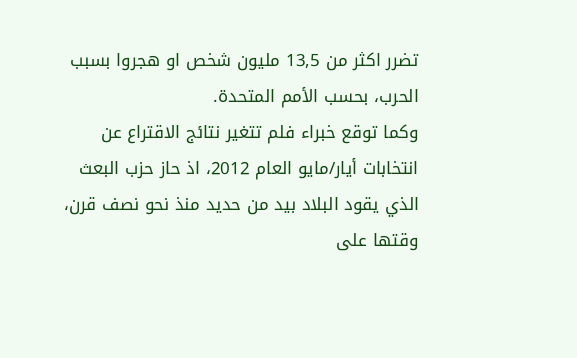تضرر اكثر من 13,5 مليون شخص او هجروا بسبب الحرب، بحسب الأمم المتحدة.
وكما توقع خبراء فلم تتغير نتائج الاقتراع عن انتخابات أيار/مايو العام 2012، اذ حاز حزب البعث الذي يقود البلاد بيد من حديد منذ نحو نصف قرن، وقتها على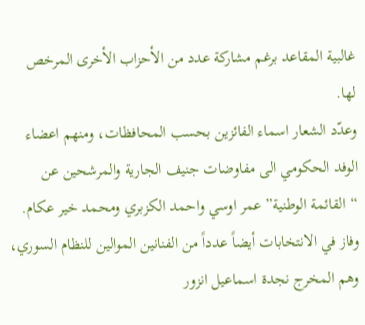غالبية المقاعد برغم مشاركة عدد من الأحزاب الأخرى المرخص لها.
وعدّد الشعار اسماء الفائزين بحسب المحافظات، ومنهم اعضاء الوفد الحكومي الى مفاوضات جنيف الجارية والمرشحين عن “القائمة الوطنية” عمر اوسي واحمد الكزبري ومحمد خير عكام.
وفاز في الانتخابات أيضاً عدداً من الفنانين الموالين للنظام السوري، وهم المخرج نجدة اسماعيل انزور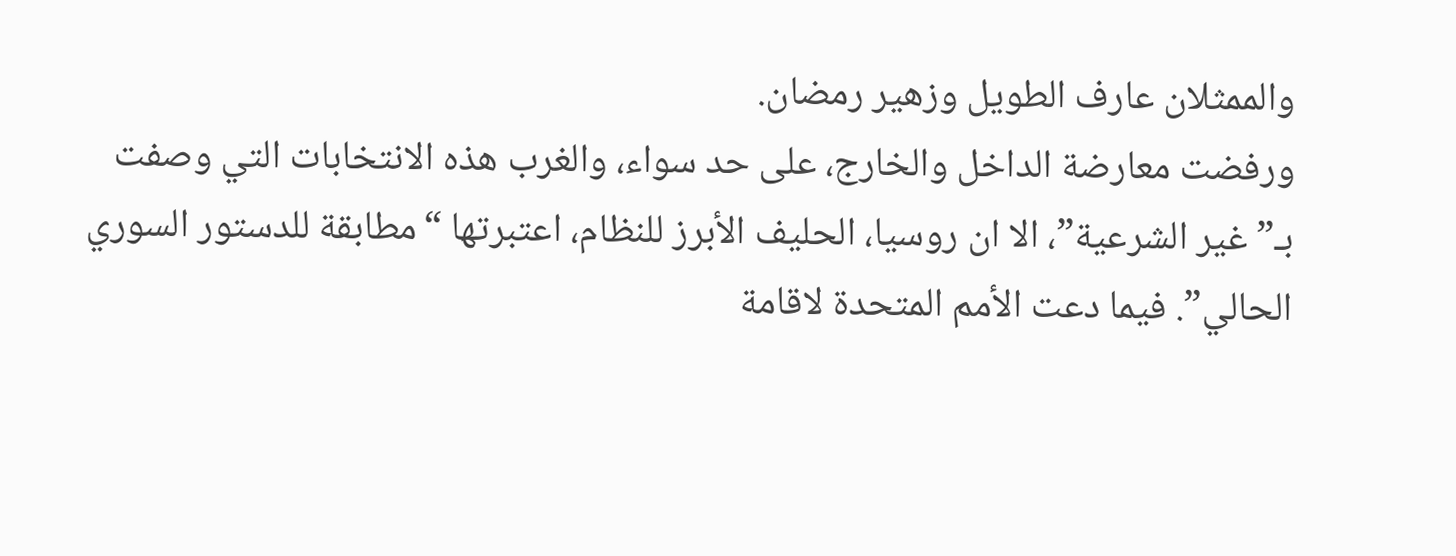والممثلان عارف الطويل وزهير رمضان.
ورفضت معارضة الداخل والخارج، على حد سواء، والغرب هذه الانتخابات التي وصفت بـ”غير الشرعية”، الا ان روسيا، الحليف الأبرز للنظام، اعتبرتها “مطابقة للدستور السوري الحالي”. فيما دعت الأمم المتحدة لاقامة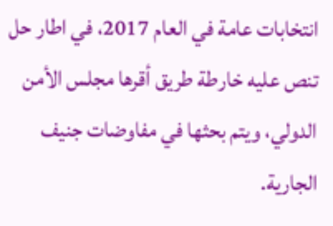انتخابات عامة في العام 2017، في اطار حل تنص عليه خارطة طريق أقرها مجلس الأمن الدولي، ويتم بحثها في مفاوضات جنيف الجارية.